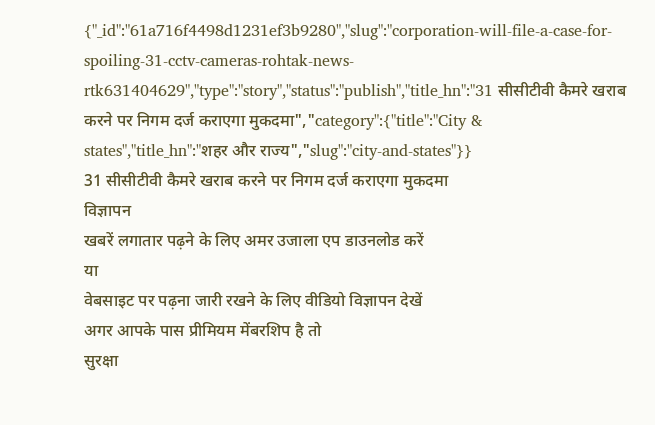{"_id":"61a716f4498d1231ef3b9280","slug":"corporation-will-file-a-case-for-spoiling-31-cctv-cameras-rohtak-news-rtk631404629","type":"story","status":"publish","title_hn":"31 सीसीटीवी कैमरे खराब करने पर निगम दर्ज कराएगा मुकदमा","category":{"title":"City & states","title_hn":"शहर और राज्य","slug":"city-and-states"}}
31 सीसीटीवी कैमरे खराब करने पर निगम दर्ज कराएगा मुकदमा
विज्ञापन
खबरें लगातार पढ़ने के लिए अमर उजाला एप डाउनलोड करें
या
वेबसाइट पर पढ़ना जारी रखने के लिए वीडियो विज्ञापन देखें
अगर आपके पास प्रीमियम मेंबरशिप है तो
सुरक्षा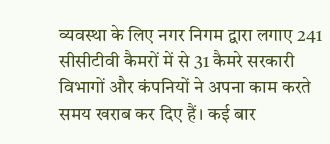व्यवस्था के लिए नगर निगम द्वारा लगाए 241 सीसीटीवी कैमरों में से 31 कैमरे सरकारी विभागों और कंपनियों ने अपना काम करते समय खराब कर दिए हैं। कई बार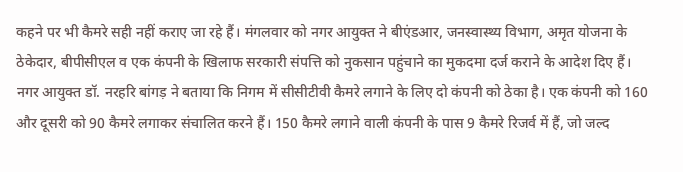कहने पर भी कैमरे सही नहीं कराए जा रहे हैं। मंगलवार को नगर आयुक्त ने बीएंडआर, जनस्वास्थ्य विभाग, अमृत योजना के ठेकेदार, बीपीसीएल व एक कंपनी के खिलाफ सरकारी संपत्ति को नुकसान पहुंचाने का मुकदमा दर्ज कराने के आदेश दिए हैं।
नगर आयुक्त डॉ. नरहरि बांगड़ ने बताया कि निगम में सीसीटीवी कैमरे लगाने के लिए दो कंपनी को ठेका है। एक कंपनी को 160 और दूसरी को 90 कैमरे लगाकर संचालित करने हैं। 150 कैमरे लगाने वाली कंपनी के पास 9 कैमरे रिजर्व में हैं, जो जल्द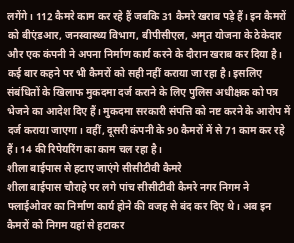लगेंगे। 112 कैमरे काम कर रहे हैं जबकि 31 कैमरे खराब पड़े हैं। इन कैमरों को बीएंडआर, जनस्वास्थ्य विभाग, बीपीसीएल, अमृत योजना के ठेकेदार और एक कंपनी ने अपना निर्माण कार्य करने के दौरान खराब कर दिया है। कई बार कहने पर भी कैमरों को सही नहीं कराया जा रहा है। इसलिए संबंधितों के खिलाफ मुकदमा दर्ज कराने के लिए पुलिस अधीक्षक को पत्र भेजने का आदेश दिए हैं। मुकदमा सरकारी संपत्ति को नष्ट करने के आरोप में दर्ज कराया जाएगा। वहीं, दूसरी कंपनी के 90 कैमरों में से 71 काम कर रहे हैं। 14 की रिपेयरिंग का काम चल रहा है।
शीला बाईपास से हटाए जाएंगे सीसीटीवी कैमरे
शीला बाईपास चौराहे पर लगे पांच सीसीटीवी कैमरे नगर निगम ने फ्लाईओवर का निर्माण कार्य होने की वजह से बंद कर दिए थे। अब इन कैमरों को निगम यहां से हटाकर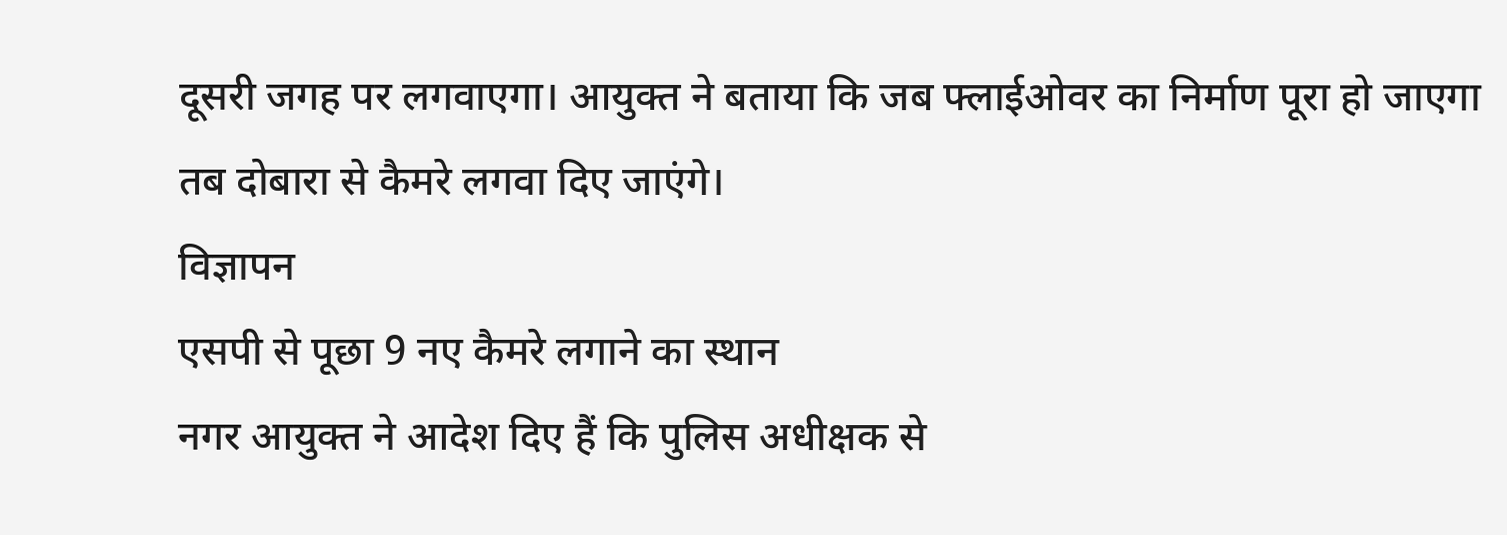दूसरी जगह पर लगवाएगा। आयुक्त ने बताया कि जब फ्लाईओवर का निर्माण पूरा हो जाएगा तब दोबारा से कैमरे लगवा दिए जाएंगे।
विज्ञापन
एसपी से पूछा 9 नए कैमरे लगाने का स्थान
नगर आयुक्त ने आदेश दिए हैं कि पुलिस अधीक्षक से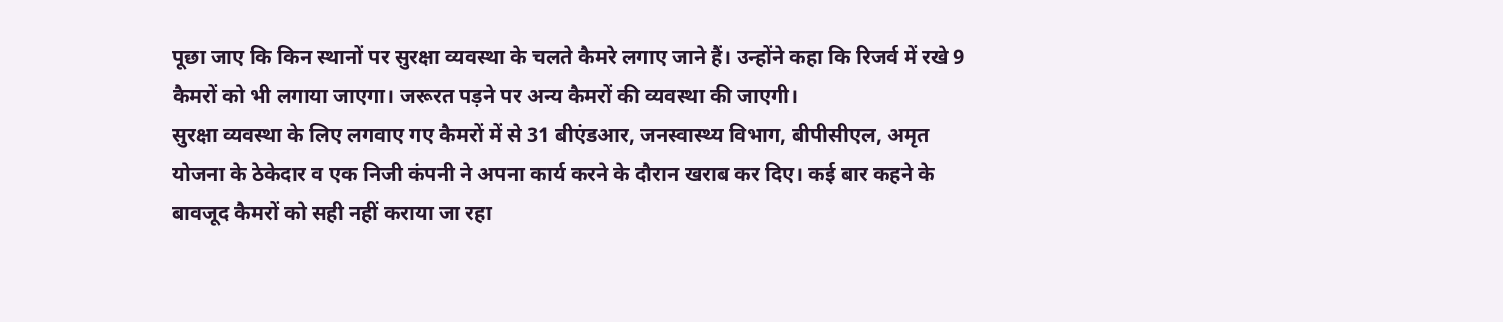पूछा जाए कि किन स्थानों पर सुरक्षा व्यवस्था के चलते कैमरे लगाए जाने हैं। उन्होंने कहा कि रिजर्व में रखे 9 कैमरों को भी लगाया जाएगा। जरूरत पड़ने पर अन्य कैमरों की व्यवस्था की जाएगी।
सुरक्षा व्यवस्था के लिए लगवाए गए कैमरों में से 31 बीएंडआर, जनस्वास्थ्य विभाग, बीपीसीएल, अमृत योजना के ठेकेदार व एक निजी कंपनी ने अपना कार्य करने के दौरान खराब कर दिए। कई बार कहने के बावजूद कैमरों को सही नहीं कराया जा रहा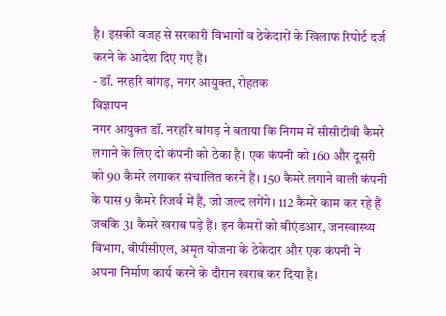है। इसकी वजह से सरकारी विभागों व ठेकेदारों के खिलाफ रिपोर्ट दर्ज करने के आदेश दिए गए हैं।
- डॉ. नरहरि बांगड़, नगर आयुक्त, रोहतक
विज्ञापन
नगर आयुक्त डॉ. नरहरि बांगड़ ने बताया कि निगम में सीसीटीवी कैमरे लगाने के लिए दो कंपनी को ठेका है। एक कंपनी को 160 और दूसरी को 90 कैमरे लगाकर संचालित करने हैं। 150 कैमरे लगाने वाली कंपनी के पास 9 कैमरे रिजर्व में हैं, जो जल्द लगेंगे। 112 कैमरे काम कर रहे हैं जबकि 31 कैमरे खराब पड़े हैं। इन कैमरों को बीएंडआर, जनस्वास्थ्य विभाग, बीपीसीएल, अमृत योजना के ठेकेदार और एक कंपनी ने अपना निर्माण कार्य करने के दौरान खराब कर दिया है।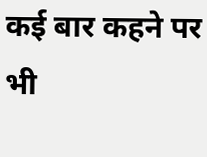कई बार कहने पर भी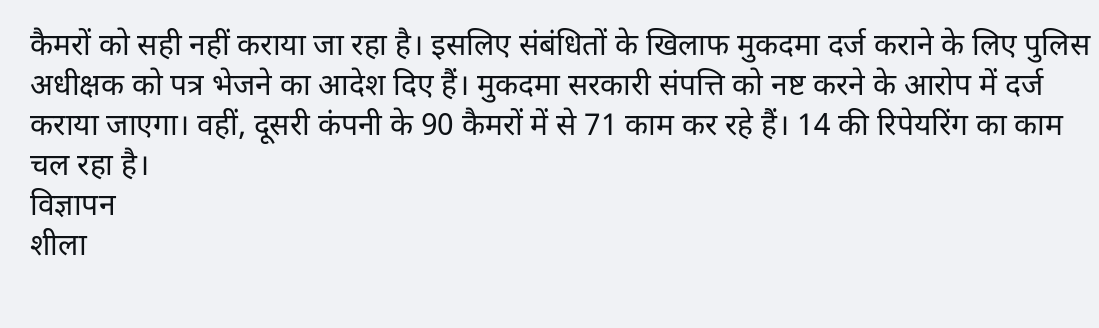कैमरों को सही नहीं कराया जा रहा है। इसलिए संबंधितों के खिलाफ मुकदमा दर्ज कराने के लिए पुलिस अधीक्षक को पत्र भेजने का आदेश दिए हैं। मुकदमा सरकारी संपत्ति को नष्ट करने के आरोप में दर्ज कराया जाएगा। वहीं, दूसरी कंपनी के 90 कैमरों में से 71 काम कर रहे हैं। 14 की रिपेयरिंग का काम चल रहा है।
विज्ञापन
शीला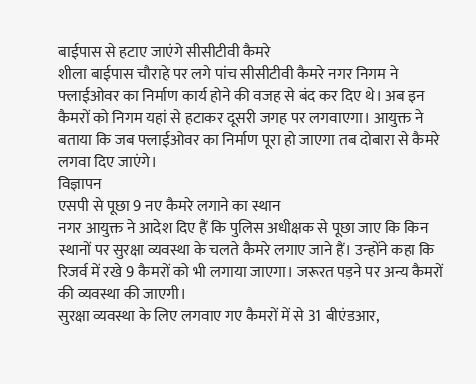बाईपास से हटाए जाएंगे सीसीटीवी कैमरे
शीला बाईपास चौराहे पर लगे पांच सीसीटीवी कैमरे नगर निगम ने फ्लाईओवर का निर्माण कार्य होने की वजह से बंद कर दिए थे। अब इन कैमरों को निगम यहां से हटाकर दूसरी जगह पर लगवाएगा। आयुक्त ने बताया कि जब फ्लाईओवर का निर्माण पूरा हो जाएगा तब दोबारा से कैमरे लगवा दिए जाएंगे।
विज्ञापन
एसपी से पूछा 9 नए कैमरे लगाने का स्थान
नगर आयुक्त ने आदेश दिए हैं कि पुलिस अधीक्षक से पूछा जाए कि किन स्थानों पर सुरक्षा व्यवस्था के चलते कैमरे लगाए जाने हैं। उन्होंने कहा कि रिजर्व में रखे 9 कैमरों को भी लगाया जाएगा। जरूरत पड़ने पर अन्य कैमरों की व्यवस्था की जाएगी।
सुरक्षा व्यवस्था के लिए लगवाए गए कैमरों में से 31 बीएंडआर,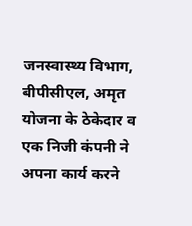जनस्वास्थ्य विभाग, बीपीसीएल, अमृत योजना के ठेकेदार व एक निजी कंपनी ने अपना कार्य करने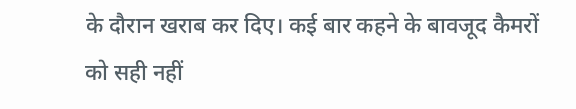के दौरान खराब कर दिए। कई बार कहने के बावजूद कैमरों को सही नहीं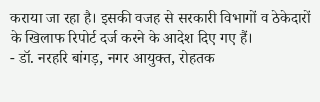कराया जा रहा है। इसकी वजह से सरकारी विभागों व ठेकेदारों के खिलाफ रिपोर्ट दर्ज करने के आदेश दिए गए हैं।
- डॉ. नरहरि बांगड़, नगर आयुक्त, रोहतक